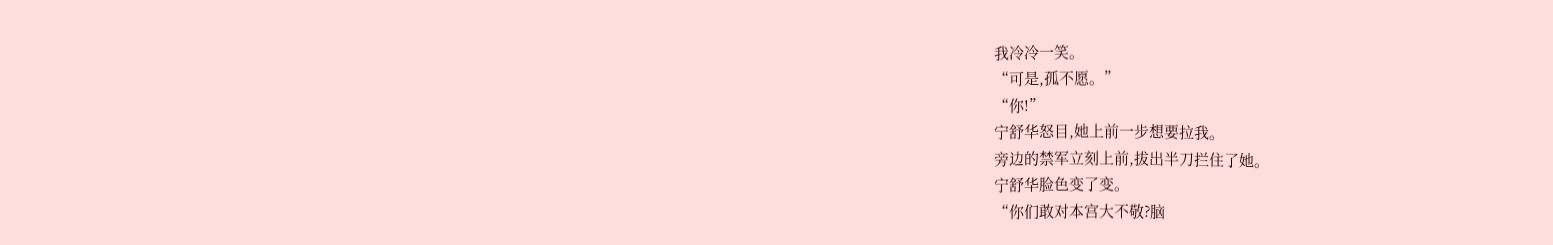我冷冷一笑。
“可是,孤不愿。”
“你!”
宁舒华怒目,她上前一步想要拉我。
旁边的禁军立刻上前,拔出半刀拦住了她。
宁舒华脸色变了变。
“你们敢对本宫大不敬?脑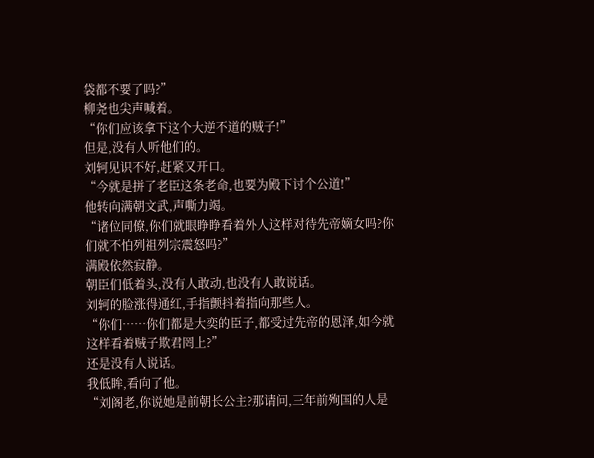袋都不要了吗?”
柳尧也尖声喊着。
“你们应该拿下这个大逆不道的贼子!”
但是,没有人听他们的。
刘轲见识不好,赶紧又开口。
“今就是拼了老臣这条老命,也要为殿下讨个公道!”
他转向满朝文武,声嘶力竭。
“诸位同僚,你们就眼睁睁看着外人这样对待先帝嫡女吗?你们就不怕列祖列宗震怒吗?”
满殿依然寂静。
朝臣们低着头,没有人敢动,也没有人敢说话。
刘轲的脸涨得通红,手指颤抖着指向那些人。
“你们……你们都是大奕的臣子,都受过先帝的恩泽,如今就这样看着贼子欺君罔上?”
还是没有人说话。
我低眸,看向了他。
“刘阁老,你说她是前朝长公主?那请问,三年前殉国的人是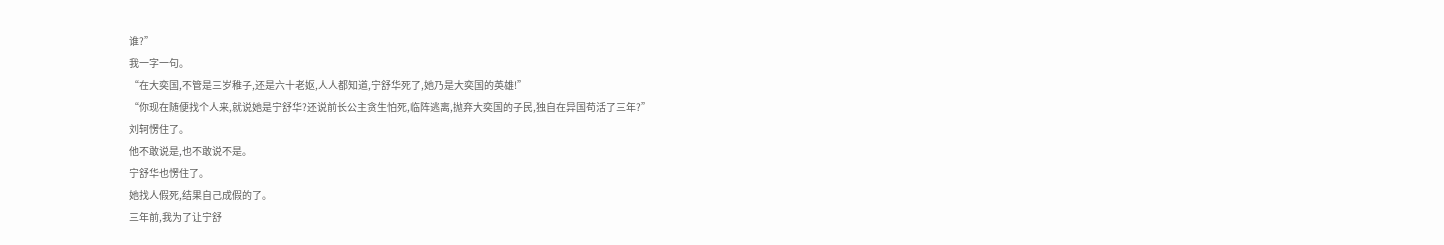谁?”
我一字一句。
“在大奕国,不管是三岁稚子,还是六十老妪,人人都知道,宁舒华死了,她乃是大奕国的英雄!”
“你现在随便找个人来,就说她是宁舒华?还说前长公主贪生怕死,临阵逃离,抛弃大奕国的子民,独自在异国苟活了三年?”
刘轲愣住了。
他不敢说是,也不敢说不是。
宁舒华也愣住了。
她找人假死,结果自己成假的了。
三年前,我为了让宁舒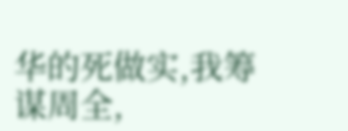华的死做实,我筹谋周全,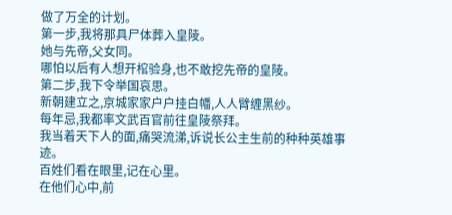做了万全的计划。
第一步,我将那具尸体葬入皇陵。
她与先帝,父女同。
哪怕以后有人想开棺验身,也不敢挖先帝的皇陵。
第二步,我下令举国哀思。
新朝建立之,京城家家户户挂白幡,人人臂缠黑纱。
每年忌,我都率文武百官前往皇陵祭拜。
我当着天下人的面,痛哭流涕,诉说长公主生前的种种英雄事迹。
百姓们看在眼里,记在心里。
在他们心中,前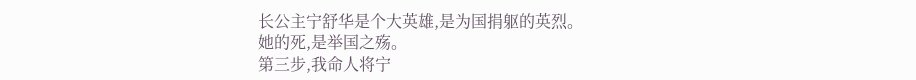长公主宁舒华是个大英雄,是为国捐躯的英烈。
她的死,是举国之殇。
第三步,我命人将宁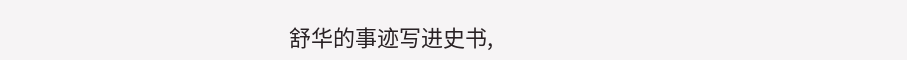舒华的事迹写进史书,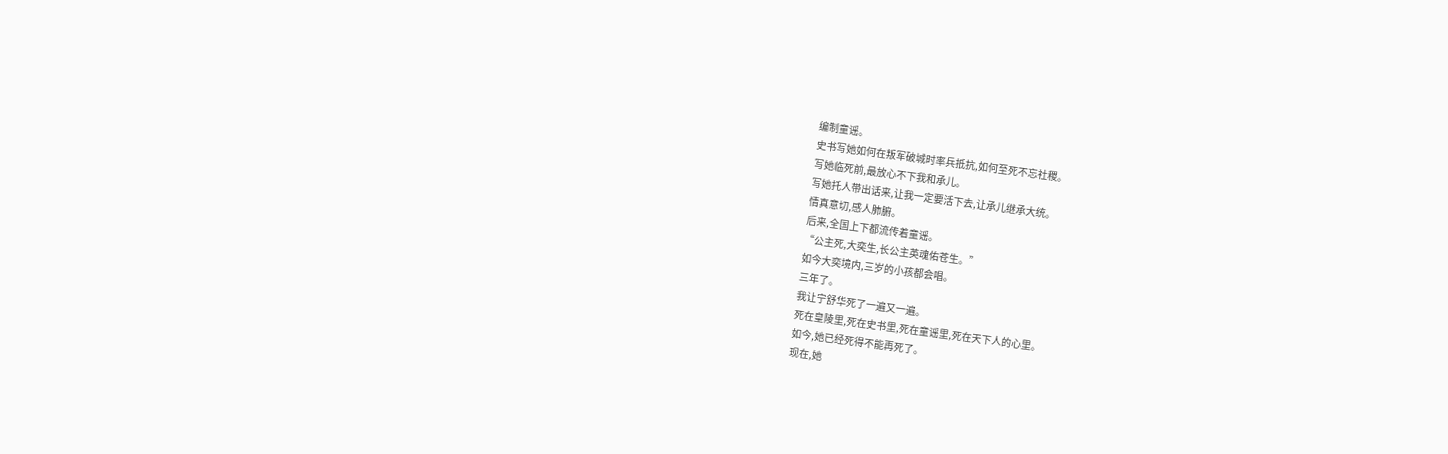编制童谣。
史书写她如何在叛军破城时率兵抵抗,如何至死不忘社稷。
写她临死前,最放心不下我和承儿。
写她托人带出话来,让我一定要活下去,让承儿继承大统。
情真意切,感人肺腑。
后来,全国上下都流传着童谣。
“公主死,大奕生,长公主英魂佑苍生。”
如今大奕境内,三岁的小孩都会唱。
三年了。
我让宁舒华死了一遍又一遍。
死在皇陵里,死在史书里,死在童谣里,死在天下人的心里。
如今,她已经死得不能再死了。
现在,她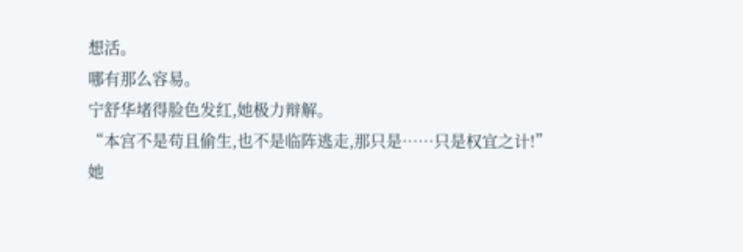想活。
哪有那么容易。
宁舒华堵得脸色发红,她极力辩解。
“本宫不是苟且偷生,也不是临阵逃走,那只是……只是权宜之计!”
她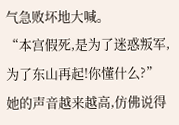气急败坏地大喊。
“本宫假死,是为了迷惑叛军,为了东山再起!你懂什么?”
她的声音越来越高,仿佛说得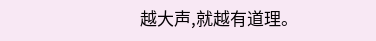越大声,就越有道理。